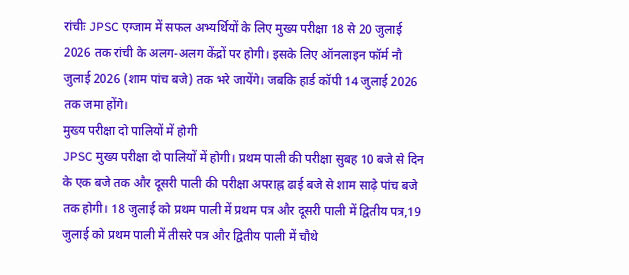रांचीः JPSC एग्जाम में सफल अभ्यर्थियों के लिए मुख्य परीक्षा 18 से 20 जुलाई 2026 तक रांची के अलग-अलग केंद्रों पर होगी। इसके लिए ऑनलाइन फॉर्म नौ जुलाई 2026 (शाम पांच बजे) तक भरे जायेंगे। जबकि हार्ड कॉपी 14 जुलाई 2026 तक जमा होंगे।
मुख्य परीक्षा दो पालियों में होगी
JPSC मुख्य परीक्षा दो पालियों में होगी। प्रथम पाली की परीक्षा सुबह 10 बजे से दिन के एक बजे तक और दूसरी पाली की परीक्षा अपराह्न ढाई बजे से शाम साढ़े पांच बजे तक होगी। 18 जुलाई को प्रथम पाली में प्रथम पत्र और दूसरी पाली में द्वितीय पत्र,19 जुलाई को प्रथम पाली में तीसरे पत्र और द्वितीय पाली में चौथे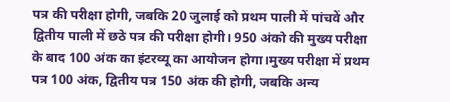पत्र की परीक्षा होगी, जबकि 20 जुलाई को प्रथम पाली में पांचवें और द्वितीय पाली में छठे पत्र की परीक्षा होगी। 950 अंको की मुख्य परीक्षा के बाद 100 अंक का इंटरव्यू का आयोजन होगा।मुख्य परीक्षा में प्रथम पत्र 100 अंक, द्वितीय पत्र 150 अंक की होगी, जबकि अन्य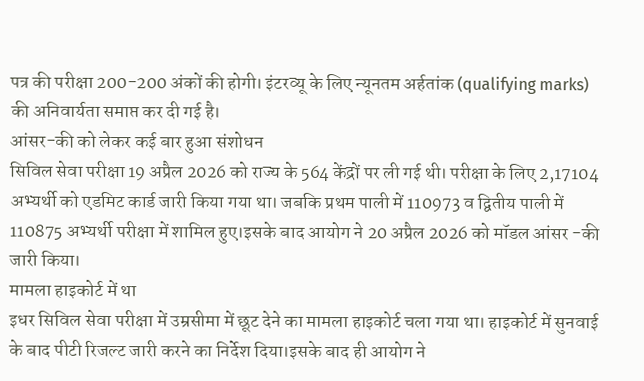पत्र की परीक्षा 200-200 अंकों की होगी। इंटरव्यू के लिए न्यूनतम अर्हतांक (qualifying marks) की अनिवार्यता समाप्त कर दी गई है।
आंसर-की को लेकर कई बार हुआ संशोधन
सिविल सेवा परीक्षा 19 अप्रैल 2026 को राज्य के 564 केंद्रों पर ली गई थी। परीक्षा के लिए 2,17104 अभ्यर्थी को एडमिट कार्ड जारी किया गया था। जबकि प्रथम पाली में 110973 व द्वितीय पाली में 110875 अभ्यर्थी परीक्षा में शामिल हुए।इसके बाद आयोग ने 20 अप्रैल 2026 को मॉडल आंसर -की जारी किया।
मामला हाइकोर्ट में था
इधर सिविल सेवा परीक्षा में उम्रसीमा में छूट देने का मामला हाइकोर्ट चला गया था। हाइकोर्ट में सुनवाई के बाद पीटी रिजल्ट जारी करने का निर्देश दिया।इसके बाद ही आयोग ने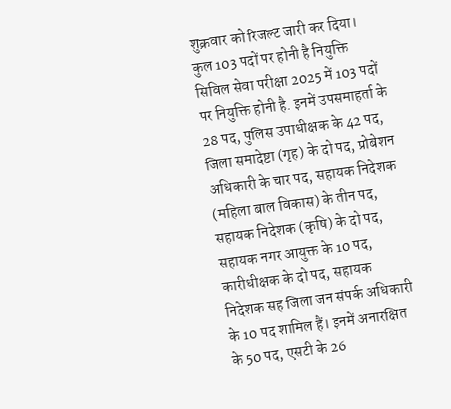शुक्रवार को रिजल्ट जारी कर दिया।
कुल 103 पदों पर होनी है नियुक्ति
सिविल सेवा परीक्षा 2025 में 103 पदों पर नियुक्ति होनी है. इनमें उपसमाहर्ता के 28 पद, पुलिस उपाधीक्षक के 42 पद, जिला समादेष्टा (गृह) के दो पद, प्रोबेशन अधिकारी के चार पद, सहायक निदेशक (महिला बाल विकास) के तीन पद, सहायक निदेशक (कृषि) के दो पद, सहायक नगर आयुक्त के 10 पद, कारीधीक्षक के दो पद, सहायक निदेशक सह जिला जन संपर्क अधिकारी के 10 पद शामिल हैं। इनमें अनारक्षित के 50 पद, एसटी के 26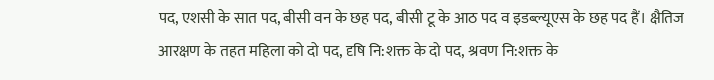पद, एशसी के सात पद, बीसी वन के छह पद, बीसी टू के आठ पद व इडब्ल्यूएस के छह पद हैं। क्षैतिज आरक्षण के तहत महिला को दो पद, दृषि नि:शक्त के दो पद, श्रवण नि:शक्त के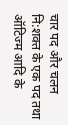चार पद और चलन नि:शक्त के एक पद तथा ऑटिज्म आदि के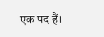एक पद हैं।